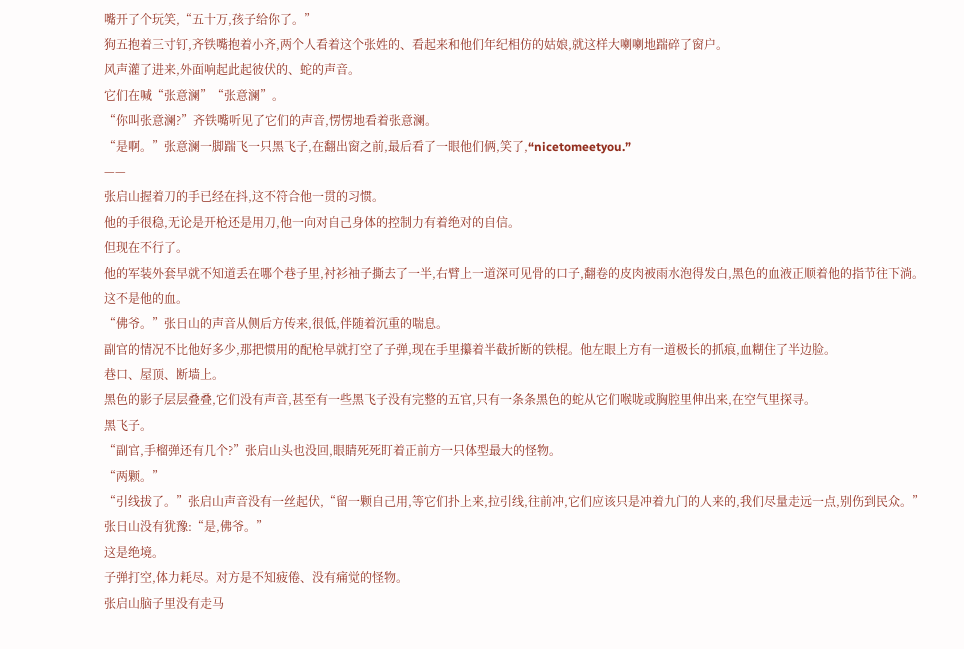嘴开了个玩笑,“五十万,孩子给你了。”
狗五抱着三寸钉,齐铁嘴抱着小齐,两个人看着这个张姓的、看起来和他们年纪相仿的姑娘,就这样大喇喇地踹碎了窗户。
风声灌了进来,外面响起此起彼伏的、蛇的声音。
它们在喊“张意澜”“张意澜”。
“你叫张意澜?”齐铁嘴听见了它们的声音,愣愣地看着张意澜。
“是啊。”张意澜一脚踹飞一只黑飞子,在翻出窗之前,最后看了一眼他们俩,笑了,“nicetomeetyou.”
——
张启山握着刀的手已经在抖,这不符合他一贯的习惯。
他的手很稳,无论是开枪还是用刀,他一向对自己身体的控制力有着绝对的自信。
但现在不行了。
他的军装外套早就不知道丢在哪个巷子里,衬衫袖子撕去了一半,右臂上一道深可见骨的口子,翻卷的皮肉被雨水泡得发白,黑色的血液正顺着他的指节往下淌。
这不是他的血。
“佛爷。”张日山的声音从侧后方传来,很低,伴随着沉重的喘息。
副官的情况不比他好多少,那把惯用的配枪早就打空了子弹,现在手里攥着半截折断的铁棍。他左眼上方有一道极长的抓痕,血糊住了半边脸。
巷口、屋顶、断墙上。
黑色的影子层层叠叠,它们没有声音,甚至有一些黑飞子没有完整的五官,只有一条条黑色的蛇从它们喉咙或胸腔里伸出来,在空气里探寻。
黑飞子。
“副官,手榴弹还有几个?”张启山头也没回,眼睛死死盯着正前方一只体型最大的怪物。
“两颗。”
“引线拔了。”张启山声音没有一丝起伏,“留一颗自己用,等它们扑上来,拉引线,往前冲,它们应该只是冲着九门的人来的,我们尽量走远一点,别伤到民众。”
张日山没有犹豫:“是,佛爷。”
这是绝境。
子弹打空,体力耗尽。对方是不知疲倦、没有痛觉的怪物。
张启山脑子里没有走马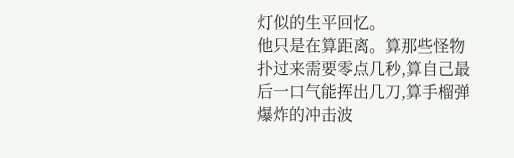灯似的生平回忆。
他只是在算距离。算那些怪物扑过来需要零点几秒,算自己最后一口气能挥出几刀,算手榴弹爆炸的冲击波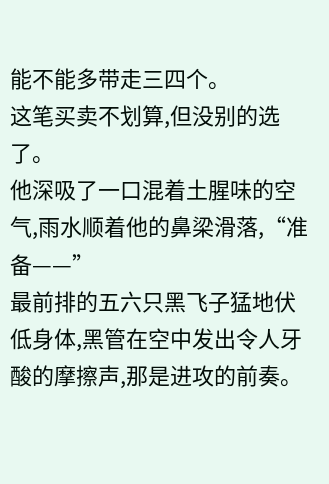能不能多带走三四个。
这笔买卖不划算,但没别的选了。
他深吸了一口混着土腥味的空气,雨水顺着他的鼻梁滑落,“准备——”
最前排的五六只黑飞子猛地伏低身体,黑管在空中发出令人牙酸的摩擦声,那是进攻的前奏。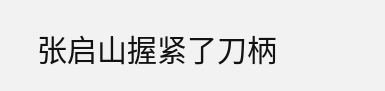张启山握紧了刀柄